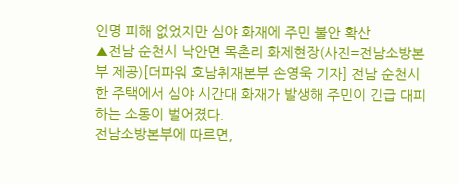인명 피해 없었지만 심야 화재에 주민 불안 확산
▲전남 순천시 낙안면 목촌리 화제현장(사진=전남소방본부 제공)[더파워 호남취재본부 손영욱 기자] 전남 순천시 한 주택에서 심야 시간대 화재가 발생해 주민이 긴급 대피하는 소동이 벌어졌다.
전남소방본부에 따르면,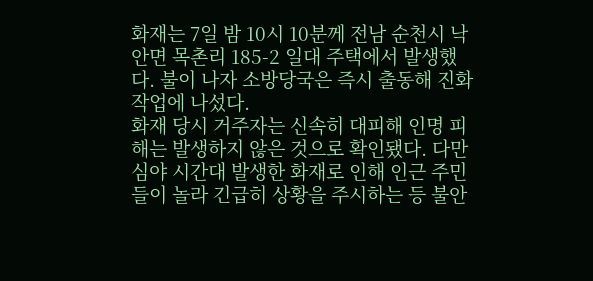화재는 7일 밤 10시 10분께 전남 순천시 낙안면 목촌리 185-2 일대 주택에서 발생했다. 불이 나자 소방당국은 즉시 출동해 진화 작업에 나섰다.
화재 당시 거주자는 신속히 대피해 인명 피해는 발생하지 않은 것으로 확인됐다. 다만 심야 시간대 발생한 화재로 인해 인근 주민들이 놀라 긴급히 상황을 주시하는 등 불안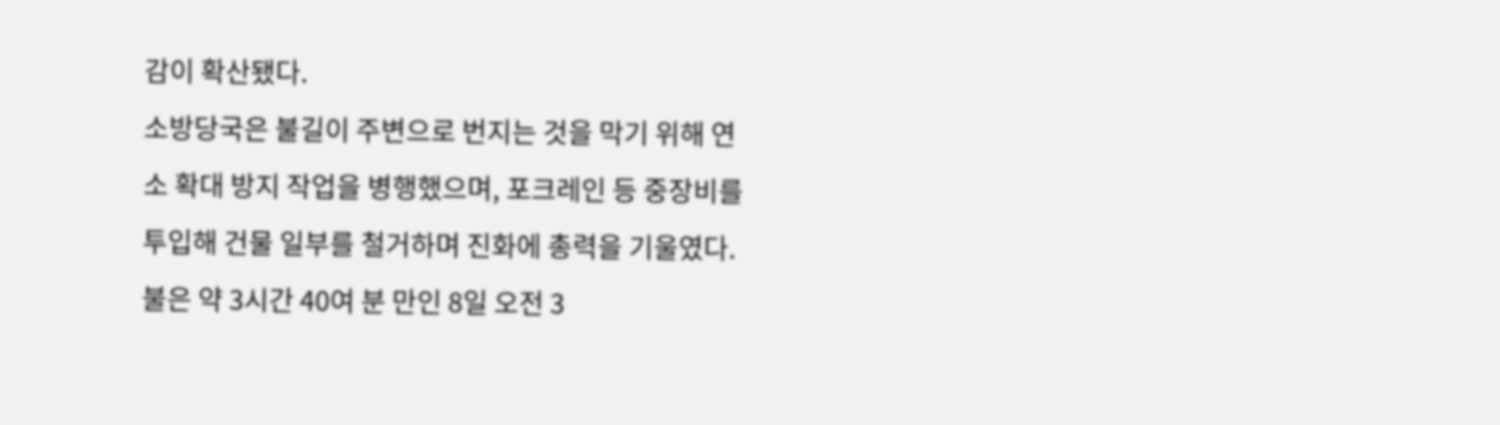감이 확산됐다.
소방당국은 불길이 주변으로 번지는 것을 막기 위해 연소 확대 방지 작업을 병행했으며, 포크레인 등 중장비를 투입해 건물 일부를 철거하며 진화에 총력을 기울였다.
불은 약 3시간 40여 분 만인 8일 오전 3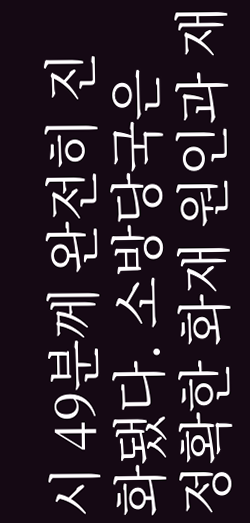시 49분께 완전히 진화됐다. 소방당국은 정확한 화재 원인과 재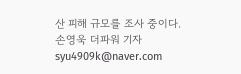산 피해 규모를 조사 중이다.
손영욱 더파워 기자 syu4909k@naver.com